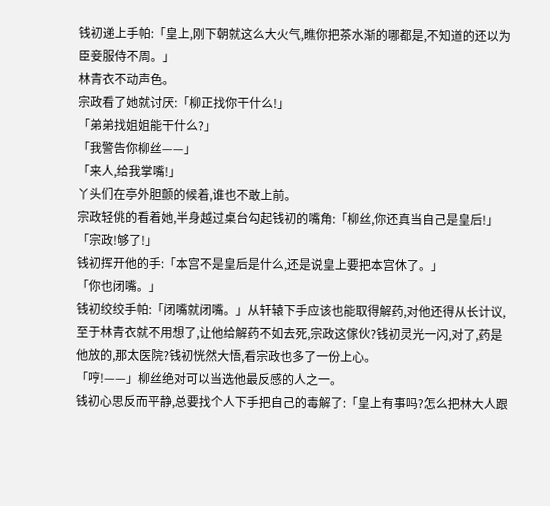钱初递上手帕:「皇上,刚下朝就这么大火气,瞧你把茶水渐的哪都是,不知道的还以为臣妾服侍不周。」
林青衣不动声色。
宗政看了她就讨厌:「柳正找你干什么!」
「弟弟找姐姐能干什么?」
「我警告你柳丝——」
「来人,给我掌嘴!」
丫头们在亭外胆颤的候着,谁也不敢上前。
宗政轻佻的看着她,半身越过桌台勾起钱初的嘴角:「柳丝,你还真当自己是皇后!」
「宗政!够了!」
钱初挥开他的手:「本宫不是皇后是什么,还是说皇上要把本宫休了。」
「你也闭嘴。」
钱初绞绞手帕:「闭嘴就闭嘴。」从轩辕下手应该也能取得解药,对他还得从长计议,至于林青衣就不用想了,让他给解药不如去死,宗政这傢伙?钱初灵光一闪,对了,药是他放的,那太医院?钱初恍然大悟,看宗政也多了一份上心。
「哼!——」柳丝绝对可以当选他最反感的人之一。
钱初心思反而平静,总要找个人下手把自己的毒解了:「皇上有事吗?怎么把林大人跟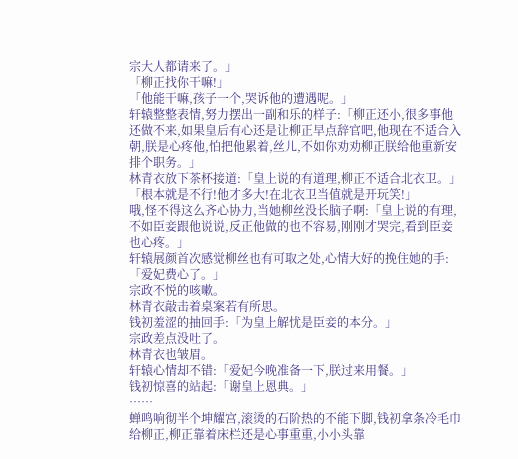宗大人都请来了。」
「柳正找你干嘛!」
「他能干嘛,孩子一个,哭诉他的遭遇呢。」
轩辕整整表情,努力摆出一副和乐的样子:「柳正还小,很多事他还做不来,如果皇后有心还是让柳正早点辞官吧,他现在不适合入朝,朕是心疼他,怕把他累着,丝儿,不如你劝劝柳正朕给他重新安排个职务。」
林青衣放下茶杯接道:「皇上说的有道理,柳正不适合北衣卫。」
「根本就是不行!他才多大!在北衣卫当值就是开玩笑!」
哦,怪不得这么齐心协力,当她柳丝没长脑子啊:「皇上说的有理,不如臣妾跟他说说,反正他做的也不容易,刚刚才哭完,看到臣妾也心疼。」
轩辕展颜首次感觉柳丝也有可取之处,心情大好的挽住她的手:「爱妃费心了。」
宗政不悦的咳嗽。
林青衣敲击着桌案若有所思。
钱初羞涩的抽回手:「为皇上解忧是臣妾的本分。」
宗政差点没吐了。
林青衣也皱眉。
轩辕心情却不错:「爱妃今晚准备一下,朕过来用餐。」
钱初惊喜的站起:「谢皇上恩典。」
……
蝉鸣响彻半个坤耀宫,滚烫的石阶热的不能下脚,钱初拿条冷毛巾给柳正,柳正靠着床栏还是心事重重,小小头靠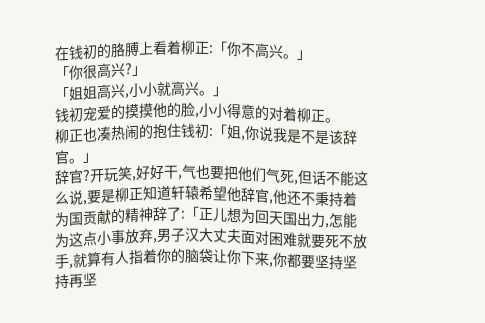在钱初的胳膊上看着柳正:「你不高兴。」
「你很高兴?」
「姐姐高兴,小小就高兴。」
钱初宠爱的摸摸他的脸,小小得意的对着柳正。
柳正也凑热闹的抱住钱初:「姐,你说我是不是该辞官。」
辞官?开玩笑,好好干,气也要把他们气死,但话不能这么说,要是柳正知道轩辕希望他辞官,他还不秉持着为国贡献的精神辞了:「正儿想为回天国出力,怎能为这点小事放弃,男子汉大丈夫面对困难就要死不放手,就算有人指着你的脑袋让你下来,你都要坚持坚持再坚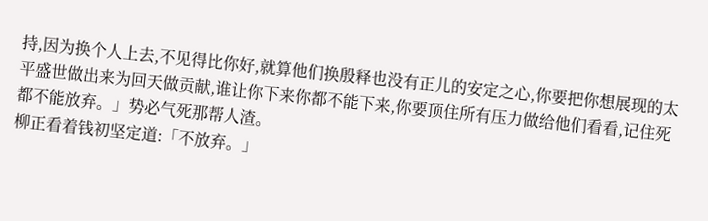持,因为换个人上去,不见得比你好,就算他们换殷释也没有正儿的安定之心,你要把你想展现的太平盛世做出来为回天做贡献,谁让你下来你都不能下来,你要顶住所有压力做给他们看看,记住死都不能放弃。」势必气死那帮人渣。
柳正看着钱初坚定道:「不放弃。」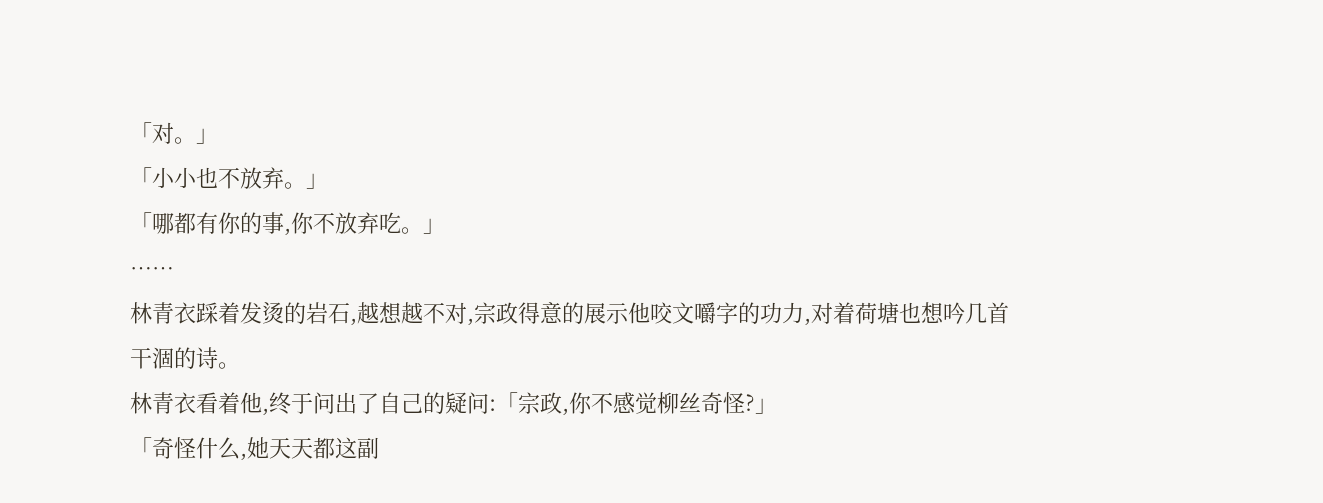「对。」
「小小也不放弃。」
「哪都有你的事,你不放弃吃。」
……
林青衣踩着发烫的岩石,越想越不对,宗政得意的展示他咬文嚼字的功力,对着荷塘也想吟几首干涸的诗。
林青衣看着他,终于问出了自己的疑问:「宗政,你不感觉柳丝奇怪?」
「奇怪什么,她天天都这副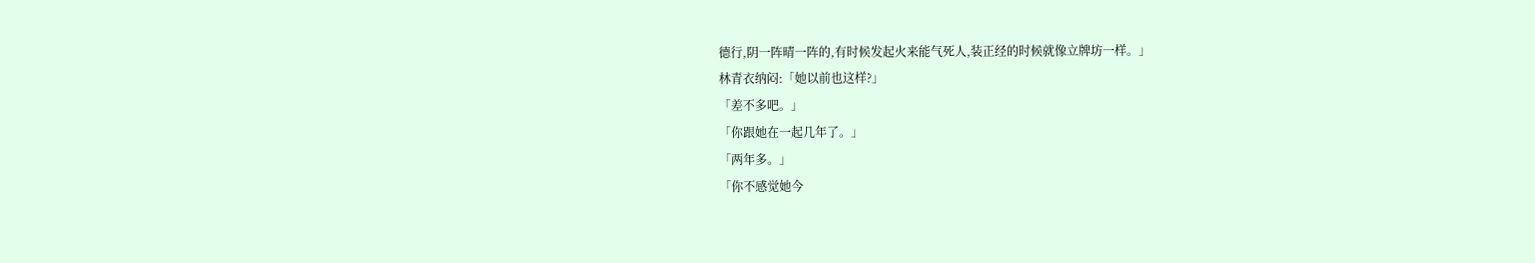德行,阴一阵晴一阵的,有时候发起火来能气死人,装正经的时候就像立牌坊一样。」
林青衣纳闷:「她以前也这样?」
「差不多吧。」
「你跟她在一起几年了。」
「两年多。」
「你不感觉她今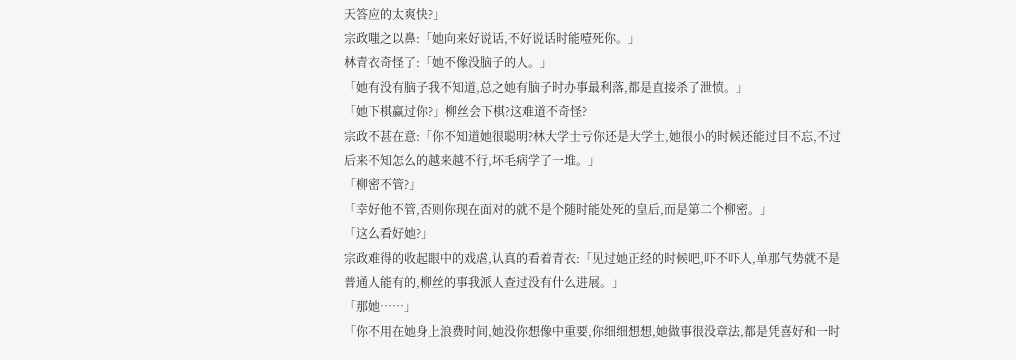天答应的太爽快?」
宗政嗤之以鼻:「她向来好说话,不好说话时能噎死你。」
林青衣奇怪了:「她不像没脑子的人。」
「她有没有脑子我不知道,总之她有脑子时办事最利落,都是直接杀了泄愤。」
「她下棋赢过你?」柳丝会下棋?这难道不奇怪?
宗政不甚在意:「你不知道她很聪明?林大学士亏你还是大学士,她很小的时候还能过目不忘,不过后来不知怎么的越来越不行,坏毛病学了一堆。」
「柳密不管?」
「幸好他不管,否则你现在面对的就不是个随时能处死的皇后,而是第二个柳密。」
「这么看好她?」
宗政难得的收起眼中的戏虐,认真的看着青衣:「见过她正经的时候吧,吓不吓人,单那气势就不是普通人能有的,柳丝的事我派人查过没有什么进展。」
「那她……」
「你不用在她身上浪费时间,她没你想像中重要,你细细想想,她做事很没章法,都是凭喜好和一时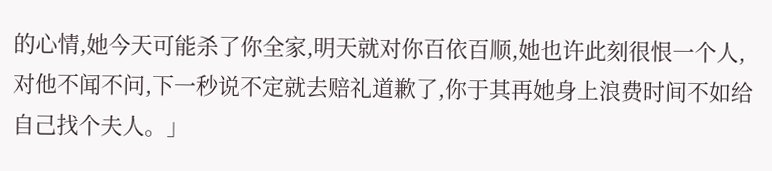的心情,她今天可能杀了你全家,明天就对你百依百顺,她也许此刻很恨一个人,对他不闻不问,下一秒说不定就去赔礼道歉了,你于其再她身上浪费时间不如给自己找个夫人。」